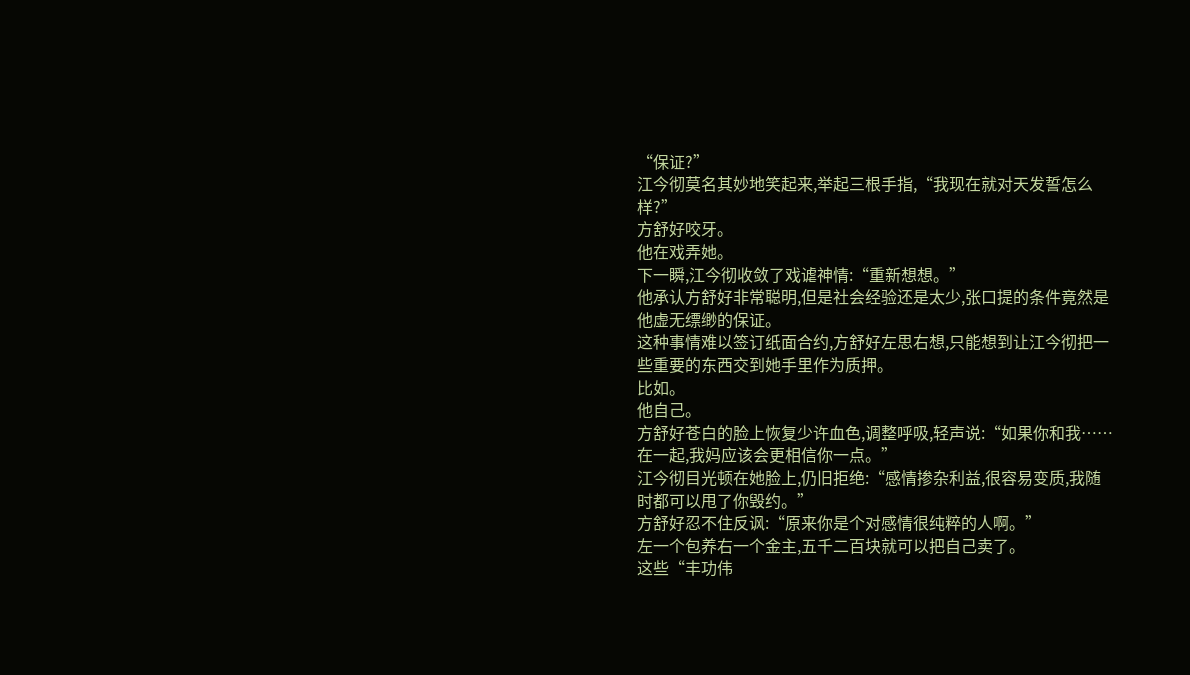“保证?”
江今彻莫名其妙地笑起来,举起三根手指,“我现在就对天发誓怎么样?”
方舒好咬牙。
他在戏弄她。
下一瞬,江今彻收敛了戏谑神情:“重新想想。”
他承认方舒好非常聪明,但是社会经验还是太少,张口提的条件竟然是他虚无缥缈的保证。
这种事情难以签订纸面合约,方舒好左思右想,只能想到让江今彻把一些重要的东西交到她手里作为质押。
比如。
他自己。
方舒好苍白的脸上恢复少许血色,调整呼吸,轻声说:“如果你和我……在一起,我妈应该会更相信你一点。”
江今彻目光顿在她脸上,仍旧拒绝:“感情掺杂利益,很容易变质,我随时都可以甩了你毁约。”
方舒好忍不住反讽:“原来你是个对感情很纯粹的人啊。”
左一个包养右一个金主,五千二百块就可以把自己卖了。
这些“丰功伟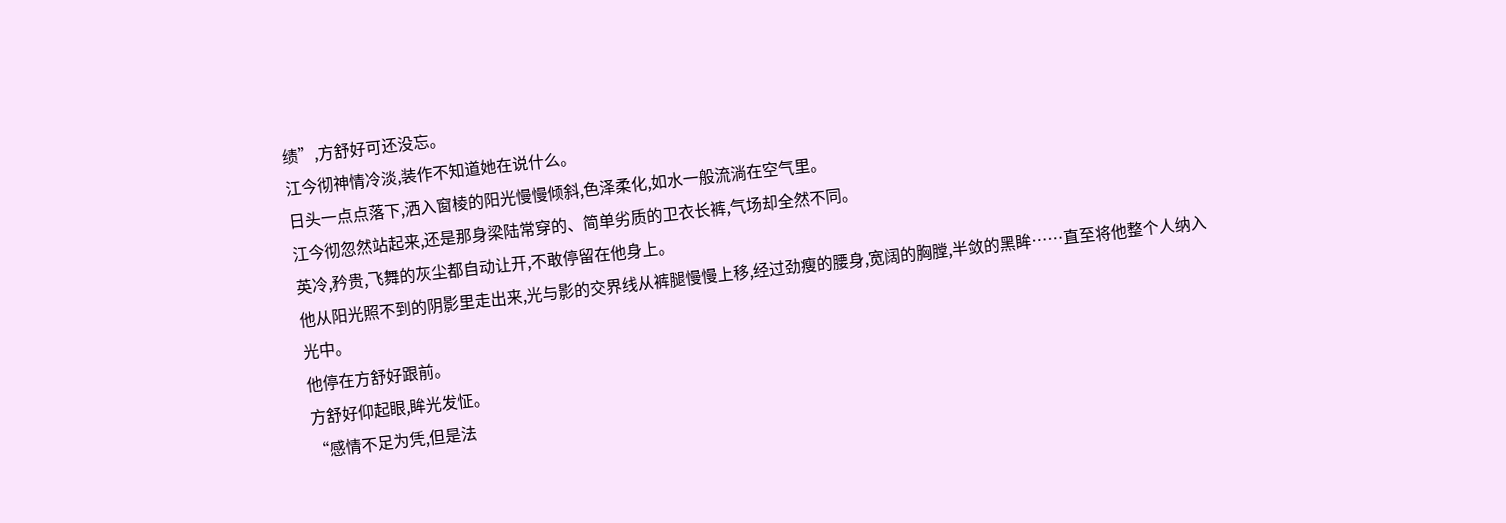绩”,方舒好可还没忘。
江今彻神情冷淡,装作不知道她在说什么。
日头一点点落下,洒入窗棱的阳光慢慢倾斜,色泽柔化,如水一般流淌在空气里。
江今彻忽然站起来,还是那身梁陆常穿的、简单劣质的卫衣长裤,气场却全然不同。
英冷,矜贵,飞舞的灰尘都自动让开,不敢停留在他身上。
他从阳光照不到的阴影里走出来,光与影的交界线从裤腿慢慢上移,经过劲瘦的腰身,宽阔的胸膛,半敛的黑眸……直至将他整个人纳入光中。
他停在方舒好跟前。
方舒好仰起眼,眸光发怔。
“感情不足为凭,但是法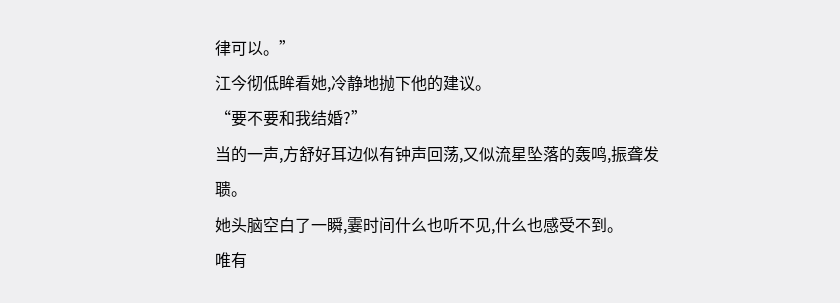律可以。”
江今彻低眸看她,冷静地抛下他的建议。
“要不要和我结婚?”
当的一声,方舒好耳边似有钟声回荡,又似流星坠落的轰鸣,振聋发聩。
她头脑空白了一瞬,霎时间什么也听不见,什么也感受不到。
唯有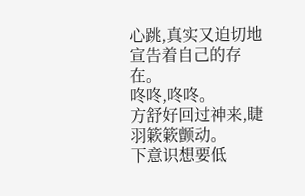心跳,真实又迫切地宣告着自己的存在。
咚咚,咚咚。
方舒好回过神来,睫羽簌簌颤动。
下意识想要低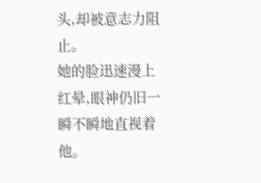头,却被意志力阻止。
她的脸迅速漫上红晕,眼神仍旧一瞬不瞬地直视着他。